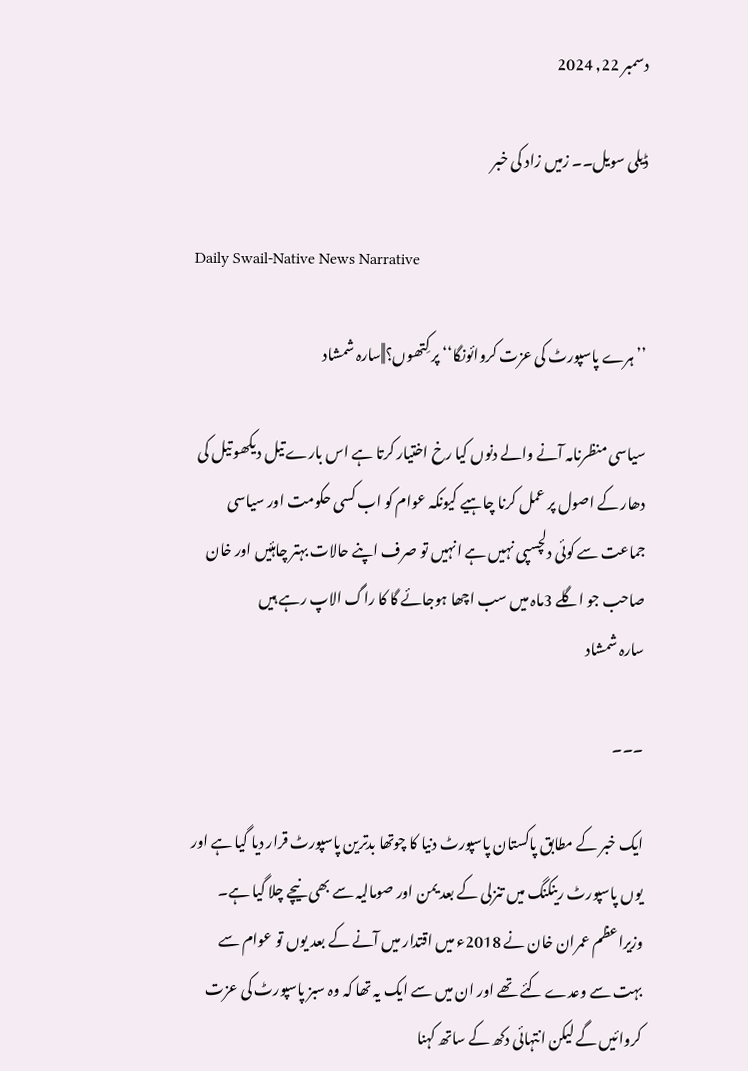دسمبر 22, 2024

ڈیلی سویل۔۔ زمیں زاد کی خبر

Daily Swail-Native News Narrative

’’ ہرے پاسپورٹ کی عزت کروائونگا‘‘ پر کِتھوں؟||سارہ شمشاد

سیاسی منظرنامہ آنے والے دنوں کیا رخ اختیار کرتا ہے اس بارے تیل دیکھو تیل کی دھار کے اصول پر عمل کرنا چاہیے کیونکہ عوام کو اب کسی حکومت اور سیاسی جماعت سے کوئی دلچسپی نہیں ہے انہیں تو صرف اپنے حالات بہتر چاہئیں اور خان صاحب جو اگلے 3ماہ میں سب اچھا ہوجائے گا کا راگ الاپ رہے ہیں
سارہ شمشاد

۔۔۔

ایک خبر کے مطابق پاکستان پاسپورٹ دنیا کا چوتھا بدترین پاسپورٹ قرار دیا گیا ہے اور یوں پاسپورٹ رینکنگ میں تنزلی کے بعد یمن اور صومالیہ سے بھی نیچے چلا گیا ہے۔ وزیراعظم عمران خان نے 2018ء میں اقتدار میں آنے کے بعد یوں تو عوام سے بہت سے وعدے کئے تھے اور ان میں سے ایک یہ تھا کہ وہ سبز پاسپورٹ کی عزت کروائیں گے لیکن انتہائی دکھ کے ساتھ کہنا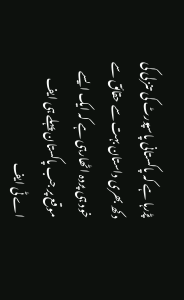پڑرہا ہے کہ پاکستانی پاسپورٹ کی تنزلی کی دکھ بھری داستان بہت سے حقائق سے خود ہی پردہ اٹھارہی ہے کہ ایک ایسے موقع پر جب پاکستان پہلے ہی ایف اے ٹی ایف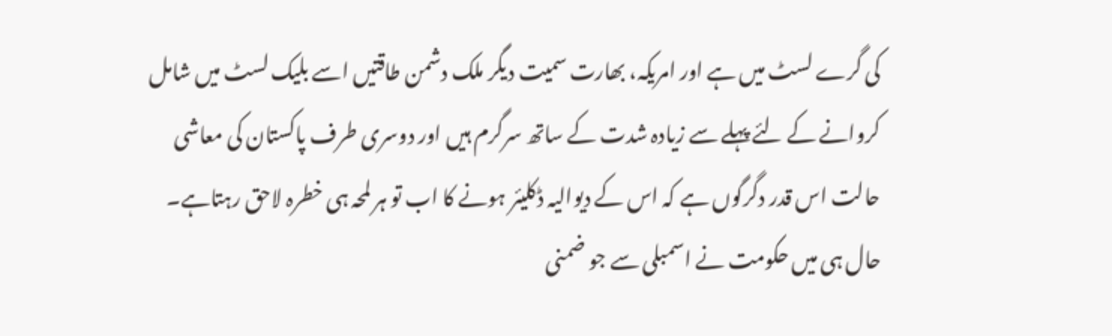کی گرے لسٹ میں ہے اور امریکہ، بھارت سمیت دیگر ملک دشمن طاقتیں اسے بلیک لسٹ میں شامل کروانے کے لئے پہلے سے زیادہ شدت کے ساتھ سرگرم ہیں اور دوسری طرف پاکستان کی معاشی حالت اس قدر دگرگوں ہے کہ اس کے دیوالیہ ڈکلیئر ہونے کا اب تو ہر لمحہ ہی خطرہ لاحق رہتاہے۔ حال ہی میں حکومت نے اسمبلی سے جو ضمنی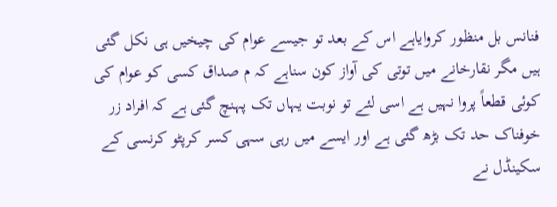فنانس بل منظور کروایاہے اس کے بعد تو جیسے عوام کی چیخیں ہی نکل گئی ہیں مگر نقارخانے میں توتی کی آواز کون سناہے کہ م صداق کسی کو عوام کی کوئی قطعاً پروا نہیں ہے اسی لئے تو نوبت یہاں تک پہنچ گئی ہے کہ افراد زر خوفناک حد تک بڑھ گئی ہے اور ایسے میں رہی سہی کسر کرپٹو کرنسی کے سکینڈل نے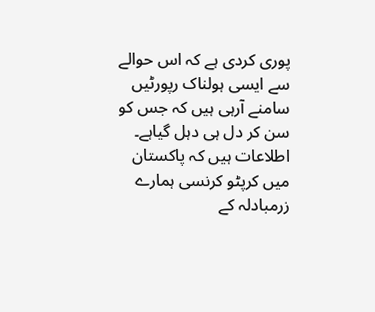پوری کردی ہے کہ اس حوالے سے ایسی ہولناک رپورٹیں سامنے آرہی ہیں کہ جس کو سن کر دل ہی دہل گیاہے۔
اطلاعات ہیں کہ پاکستان میں کرپٹو کرنسی ہمارے زرمبادلہ کے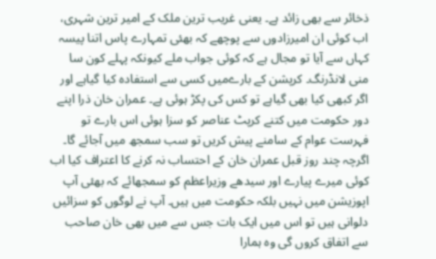ذخائر سے بھی زائد ہے۔ یعنی غریب ترین ملک کے امیر ترین شہری، اب کوئی ان امیرزادوں سے پوچھے کہ بھئی تمہارے پاس اتنا پیسہ کہاں سے آیا تو مجال ہے کہ کوئی جواب ملے کیونکہ پہلے کون سا منی لانڈرنگ۔ کرپشن کے بارےمیں کسی سے استفادہ کیا گیاہے اور اگر کبھی کیا بھی گیاہے تو کس کی پکڑ ہوئی ہے۔ عمران خان ذرا اپنے دور حکومت میں کتنے کرپٹ عناصر کو سزا ہوئی اس بارے تو فہرست عوام کے سامنے پیش کریں تو سب سمجھ میں آجائے گا۔ اگرچہ چند روز قبل عمران خان کے احتساب نہ کرنے کا اعتراف کیا اب کوئی میرے پیارے اور سیدھے وزیراعظم کو سمجھائے کہ بھئی آپ اپوزیشن میں نہیں بلکہ حکومت میں ہیں۔ آپ نے لوگوں کو سزائیں دلوانی ہیں تو اس میں ایک بات جس سے میں بھی خان صاحب سے اتفاق کروں گی وہ ہمارا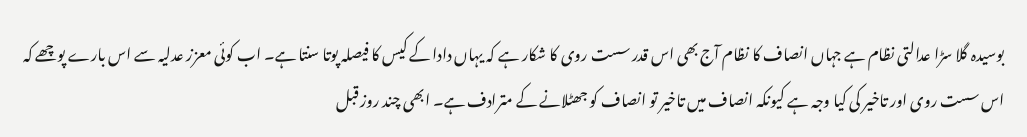بوسیدہ گلا سڑا عدالتی نظام ہے جہاں انصاف کا نظام آج بھی اس قدر سست روی کا شکار ہے کہ یہاں دادا کے کیس کا فیصلہ پوتا سنتا ہے۔ اب کوئی معزز عدلیہ سے اس بارے پوچھے کہ اس سست روی اور تاخیر کی کیا وجہ ہے کیونکہ انصاف میں تاخیر تو انصاف کو جھٹلانے کے مترادف ہے۔ ابھی چند روز قبل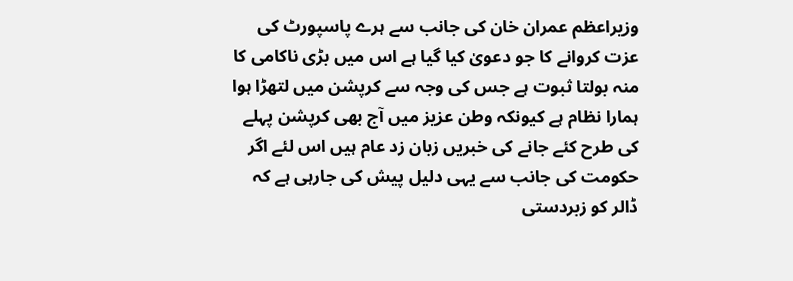وزیراعظم عمران خان کی جانب سے ہرے پاسپورٹ کی عزت کروانے کا جو دعویٰ کیا گیا ہے اس میں بڑی ناکامی کا منہ بولتا ثبوت ہے جس کی وجہ سے کرپشن میں لتھڑا ہوا ہمارا نظام ہے کیونکہ وطن عزیز میں آج بھی کرپشن پہلے کی طرح کئے جانے کی خبریں زبان زد عام ہیں اس لئے اگر حکومت کی جانب سے یہی دلیل پیش کی جارہی ہے کہ ڈالر کو زبردستی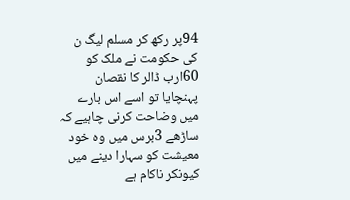94پر رکھ کر مسلم لیگ ن کی حکومت نے ملک کو 60ارب ڈالر کا نقصان پہنچایا تو اسے اس بارے میں وضاحت کرنی چاہیے کہ ساڑھے 3برس میں وہ خود معیشت کو سہارا دینے میں کیونکر ناکام ہے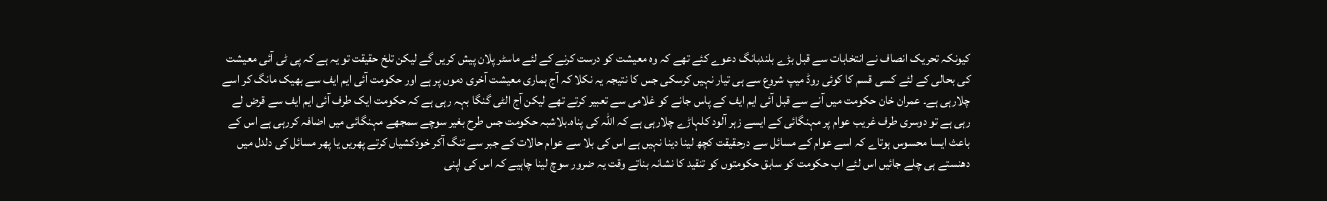کیونکہ تحریک انصاف نے انتخابات سے قبل بڑے بلندبانگ دعوے کئے تھے کہ وہ معیشت کو درست کرنے کے لئے ماسٹر پلان پیش کریں گے لیکن تلخ حقیقت تو یہ ہے کہ پی ٹی آئی معیشت کی بحالی کے لئے کسی قسم کا کوئی روڈ میپ شروع سے ہی تیار نہیں کرسکی جس کا نتیجہ یہ نکلا کہ آج ہماری معیشت آخری دموں پر ہے اور حکومت آئی ایم ایف سے بھیک مانگ کر اسے چلارہی ہے۔ عمران خان حکومت میں آنے سے قبل آئی ایم ایف کے پاس جانے کو غلامی سے تعبیر کرتے تھے لیکن آج الٹی گنگا بہہ رہی ہے کہ حکومت ایک طرف آئی ایم ایف سے قرض لے رہی ہے تو دوسری طرف غریب عوام پر مہنگائی کے ایسے زہر آلود کلہاڑے چلارہی ہے کہ اللہ کی پناہ۔بلاشبہ حکومت جس طرح بغیر سوچے سمجھے مہنگائی میں اضافہ کررہی ہے اس کے باعث ایسا محسوس ہوتاے کہ اسے عوام کے مسائل سے درحقیقت کچھ لینا دینا نہیں ہے اس کی بلا سے عوام حالات کے جبر سے تنگ آکر خودکشیاں کرتے پھریں یا پھر مسائل کی دلدل میں دھنستے ہی چلے جائیں اس لئے اب حکومت کو سابق حکومتوں کو تنقید کا نشانہ بناتے وقت یہ ضرور سوچ لینا چاہیے کہ اس کی اپنی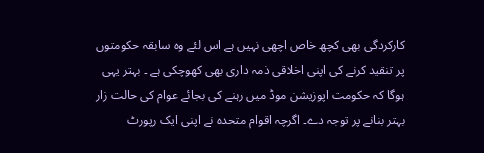کارکردگی بھی کچھ خاص اچھی نہیں ہے اس لئے وہ سابقہ حکومتوں پر تنقید کرنے کی اپنی اخلاقی ذمہ داری بھی کھوچکی ہے ۔ بہتر یہی ہوگا کہ حکومت اپوزیشن موڈ میں رہنے کی بجائے عوام کی حالت زار بہتر بنانے پر توجہ دے۔ اگرچہ اقوام متحدہ نے اپنی ایک رپورٹ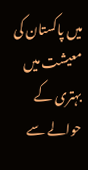میں پاکستان کی معیشت میں بہتری کے حوالے سے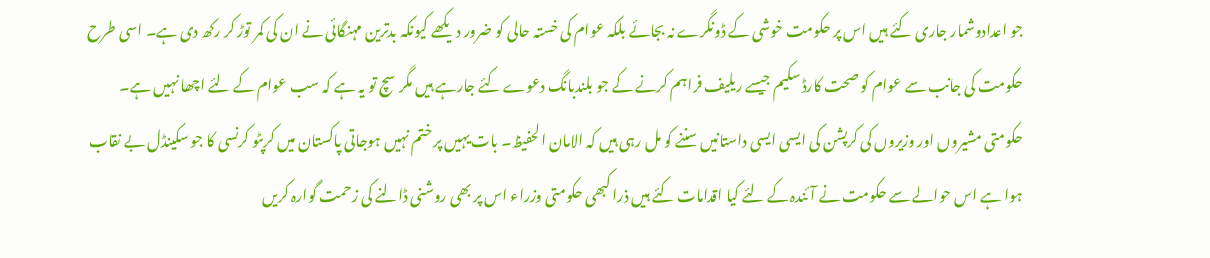جو اعدادوشمار جاری کئے ہیں اس پر حکومت خوشی کے ڈونگرے نہ بجائے بلکہ عوام کی خستہ حالی کو ضرور دیکھے کیونکہ بدترین مہنگائی نے ان کی کمر توڑ کر رکھ دی ہے۔ اسی طرح حکومت کی جانب سے عوام کو صحت کارڈ سکیم جیسے ریلیف فراہم کرنے کے جو بلندبانگ دعوے کئے جارہے ہیں مگرسچ تو یہ ہے کہ سب عوام کے لئے اچھا نہیں ہے۔ حکومتی مشیروں اور وزیروں کی کرپشن کی ایسی ایسی داستانیں سننے کو مل رہی ہیں کہ الامان الحفیظ۔ بات یہیں پر ختم نہیں ہوجاتی پاکستان میں کرپٹو کرنسی کا جو سکینڈل بے نقاب ہوا ہے اس حوالے سے حکومت نے آئندہ کے لئے کیا اقدامات کئے ہیں ذرا کبھی حکومتی وزراء اس پر بھی روشنی ڈالنے کی زحمت گوارہ کریں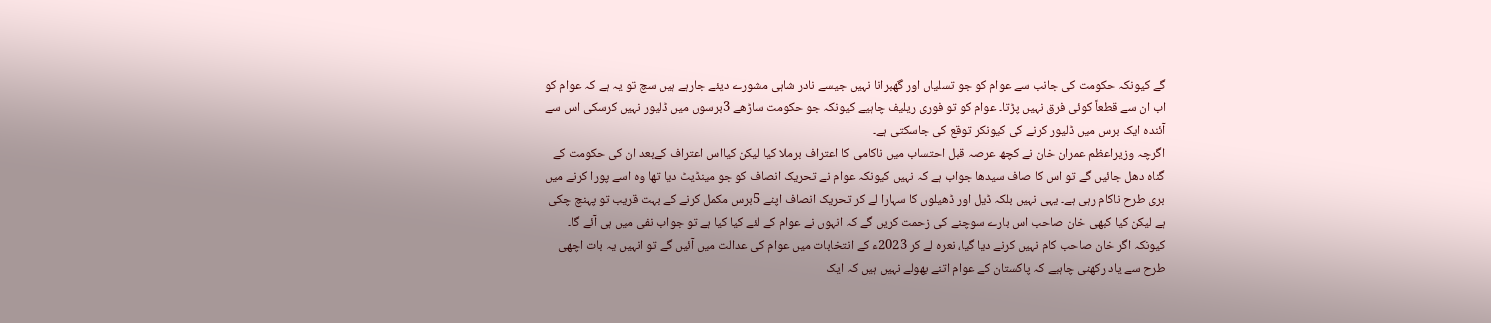گے کیونکہ حکومت کی جانب سے عوام کو جو تسلیاں اور گھبرانا نہیں جیسے نادر شاہی مشورے دیئے جارہے ہیں سچ تو یہ ہے کہ عوام کو اب ان سے قطعاً کوئی فرق نہیں پڑتا۔ عوام کو تو فوری ریلیف چاہیے کیونکہ جو حکومت ساڑھے 3برسوں میں ڈلیور نہیں کرسکی اس سے آئندہ ایک برس میں ڈلیور کرنے کی کیونکر توقع کی جاسکتی ہے۔
اگرچہ وزیراعظم عمران خان نے کچھ عرصہ قبل احتساب میں ناکامی کا اعتراف برملا کیا لیکن کیااس اعتراف کےبعد ان کی حکومت کے گناہ دھل جائیں گے تو اس کا صاف سیدھا جواب ہے کہ نہیں کیونکہ عوام نے تحریک انصاف کو جو مینڈیٹ دیا تھا وہ اسے پورا کرنے میں بری طرح ناکام رہی ہے۔ یہی نہیں بلکہ ڈیل اور ڈھیلوں کا سہارا لے کر تحریک انصاف اپنے 5برس مکمل کرنے کے بہت قریب تو پہنچ چکی ہے لیکن کیا کبھی خان صاحب اس بارے سوچنے کی زحمت کریں گے کہ انہوں نے عوام کے لئے کیا کیا ہے تو جواب نفی میں ہی آئے گا۔ کیونکہ اگر خان صاحب کام نہیں کرنے دیا گیا، نعرہ لے کر 2023ء کے انتخابات میں عوام کی عدالت میں آئیں گے تو انہیں یہ بات اچھی طرح سے یاد رکھنی چاہیے کہ پاکستان کے عوام اتنے بھولے نہیں ہیں کہ ایک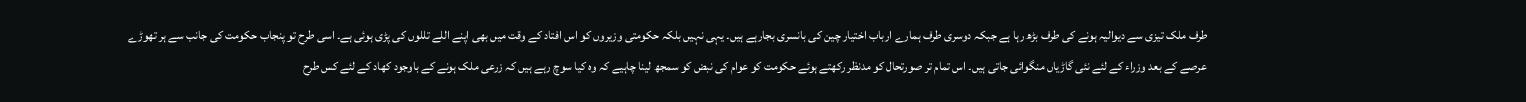طرف ملک تیزی سے دیوالیہ ہونے کی طرف بڑھ رہا ہے جبکہ دوسری طرف ہمارے ارباب اختیار چین کی بانسری بجارہے ہیں۔ یہی نہیں بلکہ حکومتی وزیروں کو اس افتاد کے وقت میں بھی اپنے اللے تللوں کی پڑی ہوئی ہے۔ اسی طرح تو پنجاب حکومت کی جانب سے ہر تھوڑے عرصے کے بعد وزراء کے لئے نئی گاڑیاں منگوائی جاتی ہیں۔ اس تمام تر صورتحال کو مدنظر رکھتے ہوئے حکومت کو عوام کی نبض کو سمجھ لینا چاہیے کہ وہ کیا سوچ رہے ہیں کہ زرعی ملک ہونے کے باوجود کھاد کے لئے کس طرح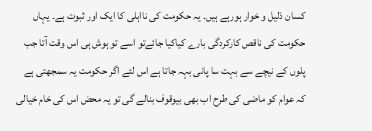کسان ذلیل و خوار ہورہے ہیں۔ یہ حکومت کی نااہلی کا ایک اور ثبوت ہے۔ یہاں حکومت کی ناقص کارکردگی بارے کیاکیا جائےتو اسے تو ہوش ہی اس وقت آتا جب پلوں کے نیچے سے بہت سا پانی بہہ جاتا ہے اس لئے اگر حکومت یہ سمجھتی ہے کہ عوام کو ماضی کی طرح اب بھی بیوقوف بنالے گی تو یہ محض اس کی خام خیالی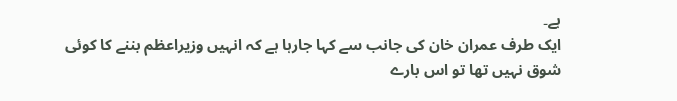ہے۔
ایک طرف عمران خان کی جانب سے کہا جارہا ہے کہ انہیں وزیراعظم بننے کا کوئی شوق نہیں تھا تو اس بارے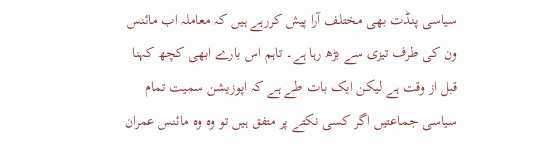سیاسی پنڈت بھی مختلف آرا پیش کررہے ہیں کہ معاملہ اب مائنس ون کی طرف تیزی سے بڑھ رہا ہے۔ تاہم اس بارے ابھی کچھ کہنا قبل از وقت ہے لیکن ایک بات طے ہے کہ اپوزیشن سمیت تمام سیاسی جماعتیں اگر کسی نکتے پر متفق ہیں تو وہ وہ مائنس عمران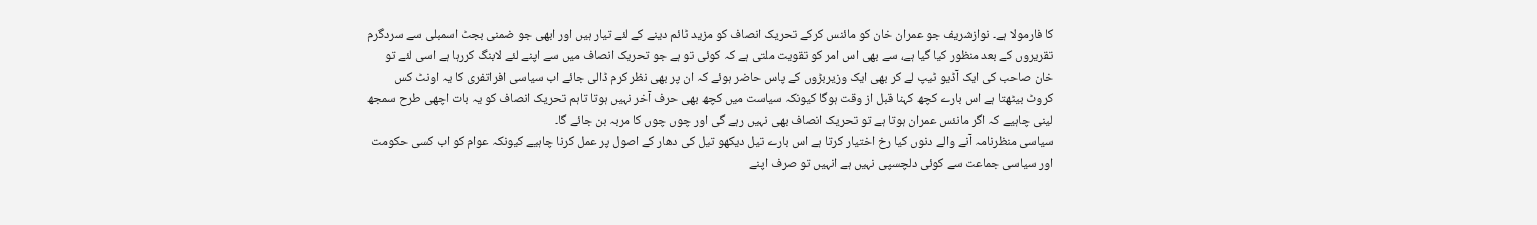کا فارمولا ہے۔ نوازشریف جو عمران خان کو مائنس کرکے تحریک انصاف کو مزید ٹائم دینے کے لئے تیار ہیں اور ابھی جو ضمنی بجٹ اسمبلی سے سردگرم تقریروں کے بعد منظور کیا گیا ہے، سے بھی اس امر کو تقویت ملتی ہے کہ کوئی تو ہے جو تحریک انصاف میں سے اپنے لئے لابنگ کررہا ہے اسی لئے تو خان صاحب کی ایک آڈیو ٹیپ لے کر بھی ایک وزیربڑوں کے پاس حاضر ہوئے کہ ان پر بھی نظر کرم ڈالی جائے اب سیاسی افراتفری کا یہ اونٹ کس کروٹ بیٹھتا ہے اس بارے کچھ کہنا قبل از وقت ہوگا کیونکہ سیاست میں کچھ بھی حرف آخر نہیں ہوتا تاہم تحریک انصاف کو یہ بات اچھی طرح سمجھ لینی چاہیے کہ اگر مانئس عمران ہوتا ہے تو تحریک انصاف بھی نہیں رہے گی اور چوں چوں کا مربہ بن جائے گا۔
سیاسی منظرنامہ آنے والے دنوں کیا رخ اختیار کرتا ہے اس بارے تیل دیکھو تیل کی دھار کے اصول پر عمل کرنا چاہیے کیونکہ عوام کو اب کسی حکومت اور سیاسی جماعت سے کوئی دلچسپی نہیں ہے انہیں تو صرف اپنے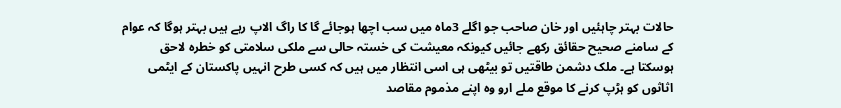حالات بہتر چاہئیں اور خان صاحب جو اگلے 3ماہ میں سب اچھا ہوجائے گا کا راگ الاپ رہے ہیں بہتر ہوگا کہ عوام کے سامنے صحیح حقائق رکھے جائیں کیونکہ معیشت کی خستہ حالی سے ملکی سلامتی کو خطرہ لاحق ہوسکتا ہے۔ ملک دشمن طاقتیں تو بیٹھی ہی اسی انتظار میں ہیں کہ کسی طرح انہیں پاکستان کے ایٹمی اثاثوں کو ہڑپ کرنے کا موقع ملے ارو وہ اپنے مذموم مقاصد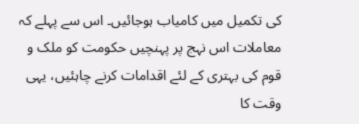کی تکمیل میں کامیاب ہوجائیں۔ اس سے پہلے کہ معاملات اس نہج پر پہنچیں حکومت کو ملک و قوم کی بہتری کے لئے اقدامات کرنے چاہئیں، یہی وقت کا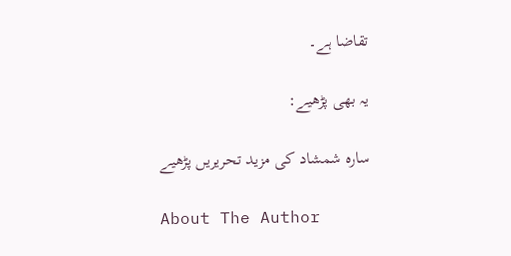تقاضا ہے۔

یہ بھی پڑھیے:

سارہ شمشاد کی مزید تحریریں پڑھیے

About The Author